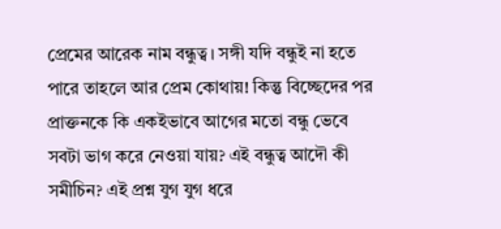প্রেমের আরেক নাম বন্ধুত্ব। সঙ্গী যদি বন্ধুই না হতে পারে তাহলে আর প্রেম কোথায়! কিন্তু বিচ্ছেদের পর প্রাক্তনকে কি একইভাবে আগের মতো বন্ধু ভেবে সবটা ভাগ করে নেওয়া যায়? এই বন্ধুত্ব আদৌ কী সমীচিন? এই প্রশ্ন যুগ যুগ ধরে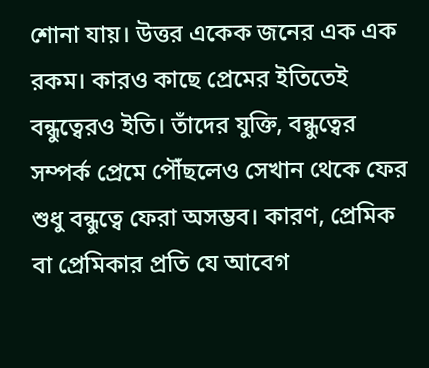শোনা যায়। উত্তর একেক জনের এক এক রকম। কারও কাছে প্রেমের ইতিতেই বন্ধুত্বেরও ইতি। তাঁদের যুক্তি, বন্ধুত্বের সম্পর্ক প্রেমে পৌঁছলেও সেখান থেকে ফের শুধু বন্ধুত্বে ফেরা অসম্ভব। কারণ, প্রেমিক বা প্রেমিকার প্রতি যে আবেগ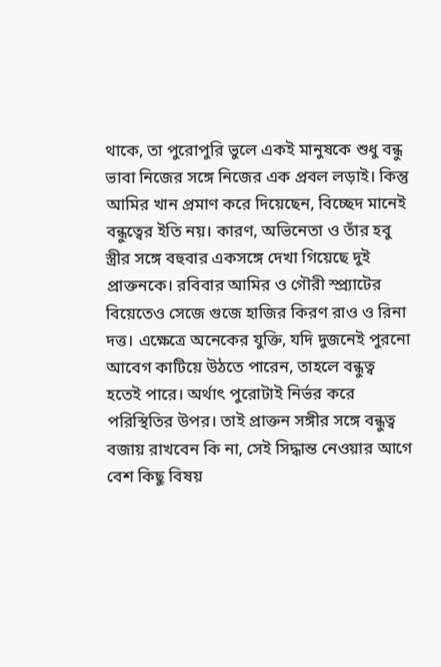থাকে, তা পুরোপুরি ভুলে একই মানুষকে শুধু বন্ধু ভাবা নিজের সঙ্গে নিজের এক প্রবল লড়াই। কিন্তু আমির খান প্রমাণ করে দিয়েছেন, বিচ্ছেদ মানেই বন্ধুত্বের ইতি নয়। কারণ, অভিনেতা ও তাঁর হবু স্ত্রীর সঙ্গে বহুবার একসঙ্গে দেখা গিয়েছে দুই প্রাক্তনকে। রবিবার আমির ও গৌরী স্প্র্যাটের বিয়েতেও সেজে গুজে হাজির কিরণ রাও ও রিনা দত্ত। এক্ষেত্রে অনেকের যুক্তি, যদি দুজনেই পুরনো আবেগ কাটিয়ে উঠতে পারেন, তাহলে বন্ধুত্ব হতেই পারে। অর্থাৎ পুরোটাই নির্ভর করে পরিস্থিতির উপর। তাই প্রাক্তন সঙ্গীর সঙ্গে বন্ধুত্ব বজায় রাখবেন কি না, সেই সিদ্ধান্ত নেওয়ার আগে বেশ কিছু বিষয়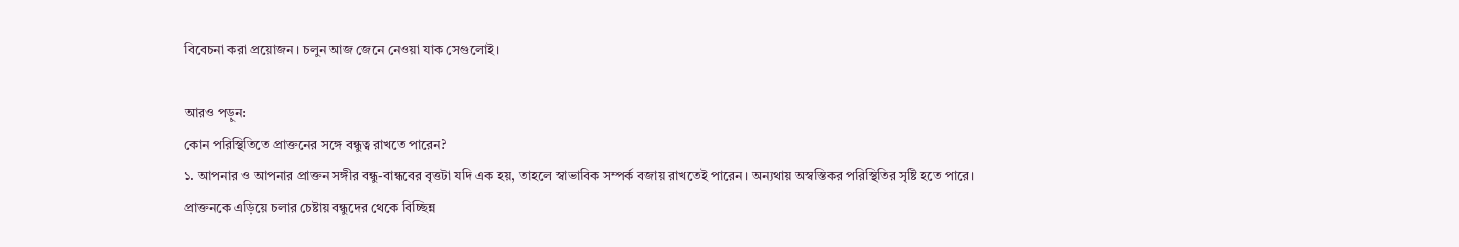বিবেচনা করা প্রয়োজন। চলুন আজ জেনে নেওয়া যাক সেগুলোই।

আরও পড়ুন:
কোন পরিস্থিতিতে প্রাক্তনের সঙ্গে বন্ধুত্ব রাখতে পারেন?
১. আপনার ও আপনার প্রাক্তন সঙ্গীর বন্ধু-বান্ধবের বৃত্তটা যদি এক হয়, তাহলে স্বাভাবিক সম্পর্ক বজায় রাখতেই পারেন। অন্যথায় অস্বস্তিকর পরিস্থিতির সৃষ্টি হতে পারে। প্রাক্তনকে এড়িয়ে চলার চেষ্টায় বন্ধুদের থেকে বিচ্ছিন্ন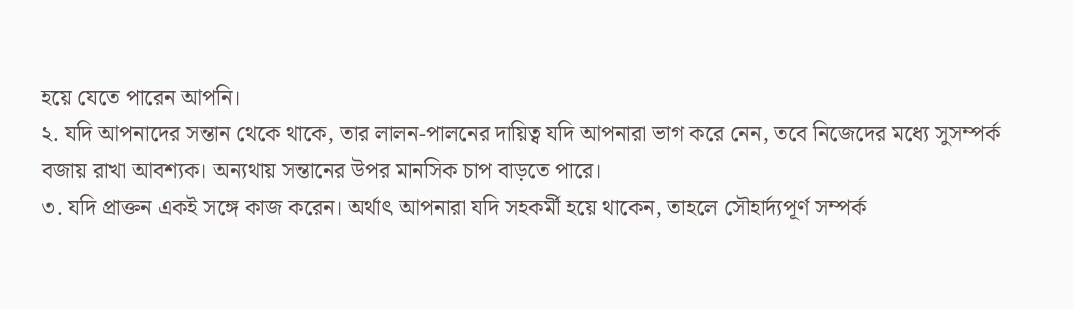হয়ে যেতে পারেন আপনি।
২. যদি আপনাদের সন্তান থেকে থাকে, তার লালন-পালনের দায়িত্ব যদি আপনারা ভাগ করে নেন, তবে নিজেদের মধ্যে সুসম্পর্ক বজায় রাখা আবশ্যক। অন্যথায় সন্তানের উপর মানসিক চাপ বাড়তে পারে।
৩. যদি প্রাক্তন একই সঙ্গে কাজ করেন। অর্থাৎ আপনারা যদি সহকর্মী হয়ে থাকেন, তাহলে সৌহার্দ্যপূর্ণ সম্পর্ক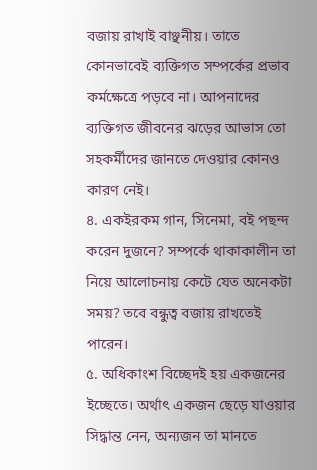বজায় রাখাই বাঞ্ছনীয়। তাতে কোনভাবেই ব্যক্তিগত সম্পর্কের প্রভাব কর্মক্ষেত্রে পড়বে না। আপনাদের ব্যক্তিগত জীবনের ঝড়ের আভাস তো সহকর্মীদের জানতে দেওয়ার কোনও কারণ নেই।
৪. একইরকম গান, সিনেমা, বই পছন্দ করেন দুজনে? সম্পর্কে থাকাকালীন তা নিয়ে আলোচনায় কেটে যেত অনেকটা সময়? তবে বন্ধুত্ব বজায় রাখতেই পারেন।
৫. অধিকাংশ বিচ্ছেদই হয় একজনের ইচ্ছেতে। অর্থাৎ একজন ছেড়ে যাওয়ার সিদ্ধান্ত নেন, অন্যজন তা মানতে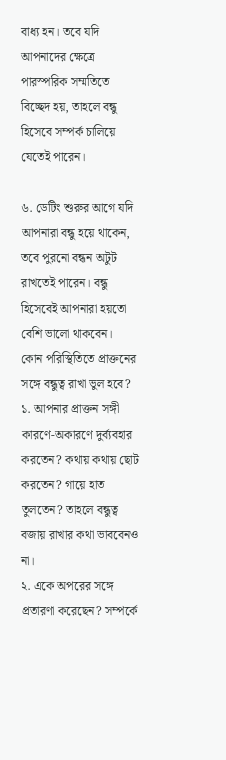বাধ্য হন। তবে যদি আপনাদের ক্ষেত্রে পারস্পরিক সম্মতিতে বিচ্ছেদ হয়, তাহলে বন্ধু হিসেবে সম্পর্ক চালিয়ে যেতেই পারেন।

৬. ডেটিং শুরুর আগে যদি আপনারা বন্ধু হয়ে থাকেন, তবে পুরনো বন্ধন অটুট রাখতেই পারেন। বন্ধু হিসেবেই আপনারা হয়তো বেশি ভালো থাকবেন।
কোন পরিস্থিতিতে প্রাক্তনের সঙ্গে বন্ধুত্ব রাখা ভুল হবে?
১. আপনার প্রাক্তন সঙ্গী কারণে-অকারণে দুর্ব্যবহার করতেন? কথায় কথায় ছোট করতেন? গায়ে হাত তুলতেন? তাহলে বন্ধুত্ব বজায় রাখার কথা ভাববেনও না।
২. একে অপরের সঙ্গে প্রতারণা করেছেন? সম্পর্কে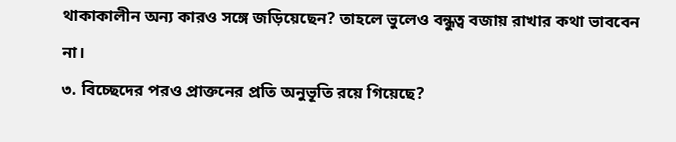থাকাকালীন অন্য কারও সঙ্গে জড়িয়েছেন? তাহলে ভুলেও বন্ধুত্ব বজায় রাখার কথা ভাববেন না।
৩. বিচ্ছেদের পরও প্রাক্তনের প্রতি অনুভূতি রয়ে গিয়েছে?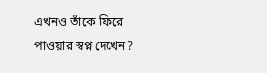এখনও তাঁকে ফিরে পাওয়ার স্বপ্ন দেখেন?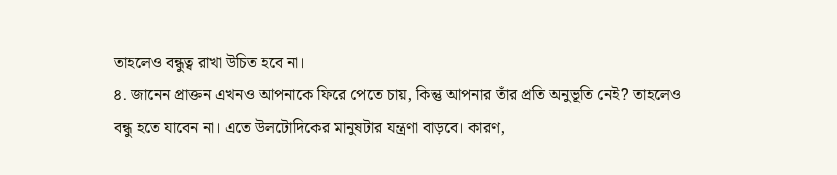তাহলেও বন্ধুত্ব রাখা উচিত হবে না।
৪. জানেন প্রাক্তন এখনও আপনাকে ফিরে পেতে চায়, কিন্তু আপনার তাঁর প্রতি অনুভূতি নেই? তাহলেও বন্ধু হতে যাবেন না। এতে উলটোদিকের মানুষটার যন্ত্রণা বাড়বে। কারণ,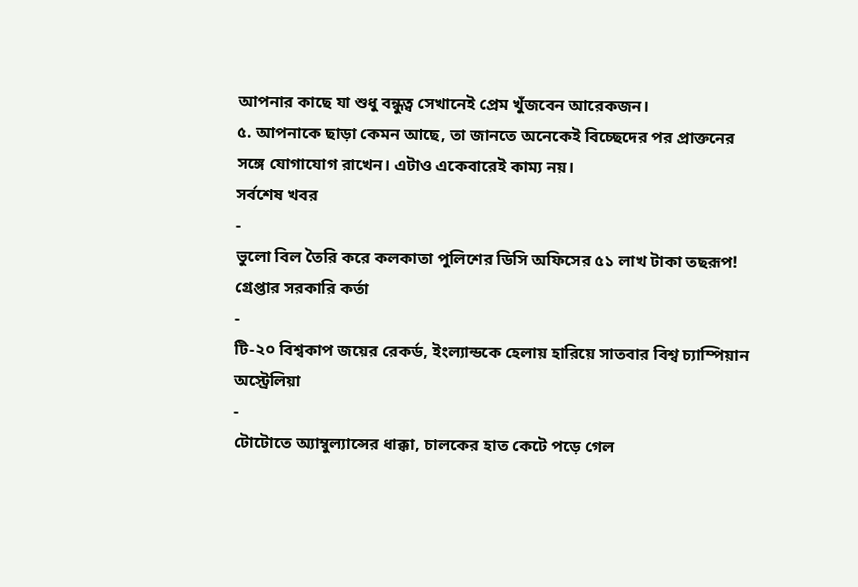আপনার কাছে যা শুধু বন্ধুত্ব সেখানেই প্রেম খুঁজবেন আরেকজন।
৫. আপনাকে ছাড়া কেমন আছে, তা জানতে অনেকেই বিচ্ছেদের পর প্রাক্তনের সঙ্গে যোগাযোগ রাখেন। এটাও একেবারেই কাম্য নয়।
সর্বশেষ খবর
-
ভুলো বিল তৈরি করে কলকাতা পুলিশের ডিসি অফিসের ৫১ লাখ টাকা তছরূপ! গ্রেপ্তার সরকারি কর্তা
-
টি-২০ বিশ্বকাপ জয়ের রেকর্ড, ইংল্যান্ডকে হেলায় হারিয়ে সাতবার বিশ্ব চ্যাম্পিয়ান অস্ট্রেলিয়া
-
টোটোতে অ্যাম্বুল্যান্সের ধাক্কা, চালকের হাত কেটে পড়ে গেল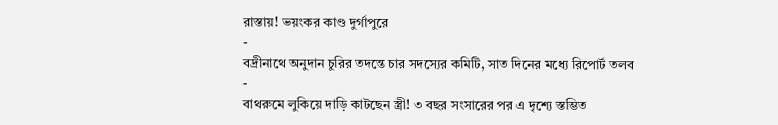রাস্তায়! ভয়ংকর কাণ্ড দুর্গাপুরে
-
বদ্রীনাথে অনুদান চুরির তদন্তে চার সদস্যের কমিটি, সাত দিনের মধ্যে রিপোর্ট তলব
-
বাথরুমে লুকিয়ে দাড়ি কাটছেন স্ত্রী! ৩ বছর সংসারের পর এ দৃশ্যে স্তম্ভিত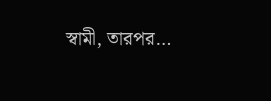স্বামী, তারপর…